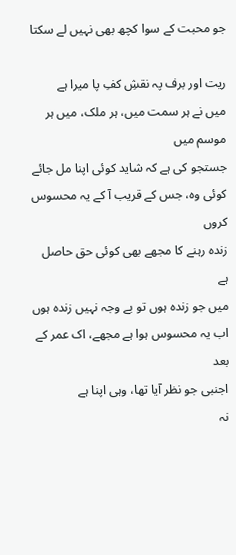جو محبت کے سوا کچھ بھی نہیں لے سکتا

ریت اور برف پہ نقشِ کفِ پا میرا ہے
میں نے ہر سمت میں، ہر ملک، میں ہر موسم میں
جستجو کی ہے کہ شاید کوئی اپنا مل جائے
کوئی وہ، جس کے قریب آ کے یہ محسوس کروں
زندہ رہنے کا مجھے بھی کوئی حق حاصل ہے
میں جو زندہ ہوں تو بے وجہ نہیں زندہ ہوں
اب یہ محسوس ہوا ہے مجھے، اک عمر کے بعد
اجنبی جو نظر آیا تھا، وہی اپنا ہے
نہ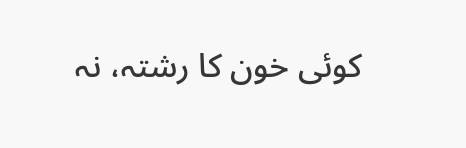کوئی خون کا رشتہ، نہ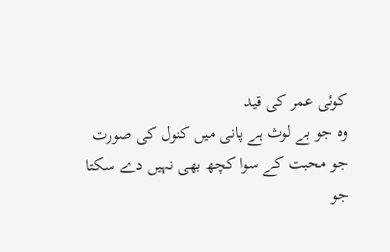کوئی عمر کی قید
وہ جو بے لوث ہے پانی میں کنول کی صورت
جو محبت کے سوا کچھ بھی نہیں دے سکتا
جو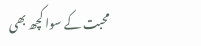محبت کے سوا کچھ بھی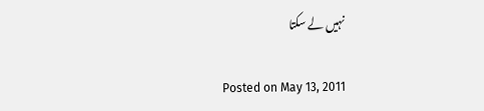نہیں لے سکتا

Posted on May 13, 2011